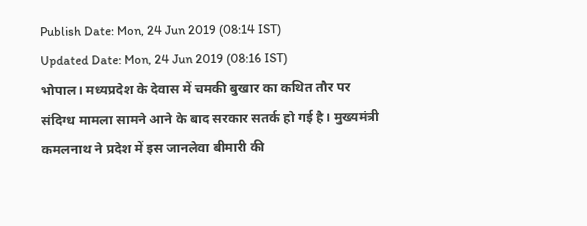Publish Date: Mon, 24 Jun 2019 (08:14 IST)
Updated Date: Mon, 24 Jun 2019 (08:16 IST)
भोपाल। मध्यप्रदेश के देवास में चमकी बुखार का कथित तौर पर संदिग्ध मामला सामने आने के बाद सरकार सतर्क हो गई है। मुख्यमंत्री कमलनाथ ने प्रदेश में इस जानलेवा बीमारी की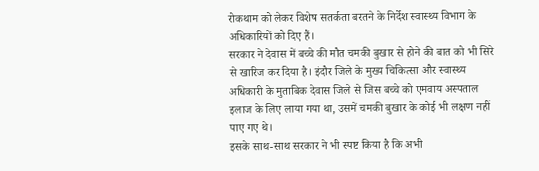रोकथाम को लेकर विशेष सतर्कता बरतने के निर्देश स्वास्थ्य विभाग के अधिकारियों को दिए हैं।
सरकार ने देवास में बच्चे की मौत चमकी बुखार से होने की बात को भी सिरे से खारिज कर दिया है। इंदौर जिले के मुख्य चिकित्सा और स्वास्थ्य अधिकारी के मुताबिक देवास जिले से जिस बच्चे को एमवाय अस्पताल इलाज के लिए लाया गया था, उसमें चमकी बुखार के कोई भी लक्षण नहीं पाए गए थे।
इसके साथ-साथ सरकार ने भी स्पष्ट किया है कि अभी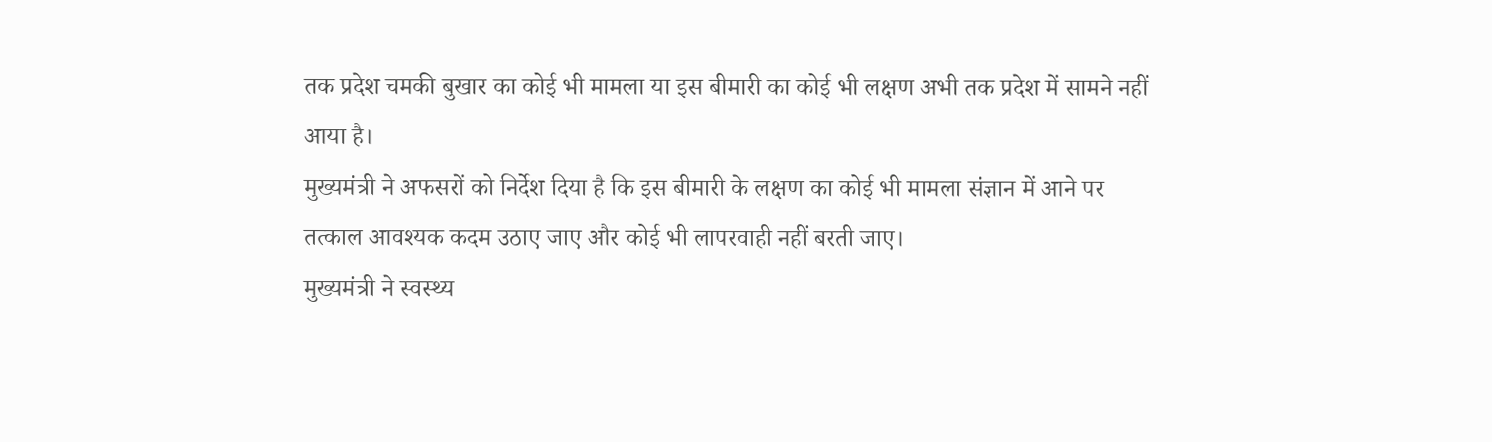तक प्रदेश चमकी बुखार का कोई भी मामला या इस बीमारी का कोई भी लक्षण अभी तक प्रदेश में सामने नहीं आया है।
मुख्यमंत्री ने अफसरों को निर्देश दिया है कि इस बीमारी के लक्षण का कोई भी मामला संज्ञान में आने पर तत्काल आवश्यक कदम उठाए जाए और कोई भी लापरवाही नहीं बरती जाए।
मुख्यमंत्री ने स्वस्थ्य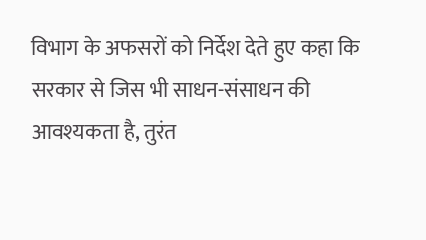विभाग के अफसरों को निर्देश देते हुए कहा कि सरकार से जिस भी साधन-संसाधन की आवश्यकता है, तुरंत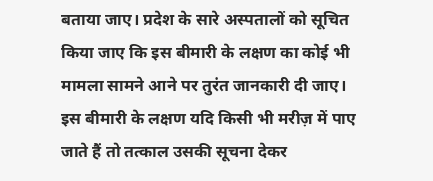बताया जाए। प्रदेश के सारे अस्पतालों को सूचित किया जाए कि इस बीमारी के लक्षण का कोई भी मामला सामने आने पर तुरंत जानकारी दी जाए।
इस बीमारी के लक्षण यदि किसी भी मरीज़ में पाए जाते हैं तो तत्काल उसकी सूचना देकर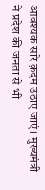आवश्यक सारे क़दम उठाए जाएं। मुख्यमंत्री ने प्रदेश की जनता से भी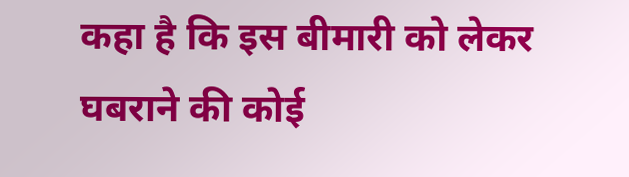कहा है कि इस बीमारी को लेकर घबराने की कोई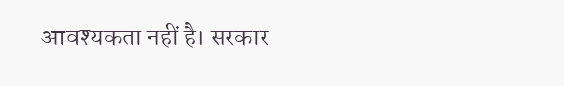आवश्यकता नहीं है। सरकार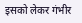इसको लेकर गंभीर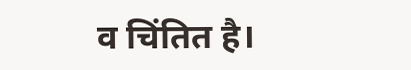व चिंतित है।